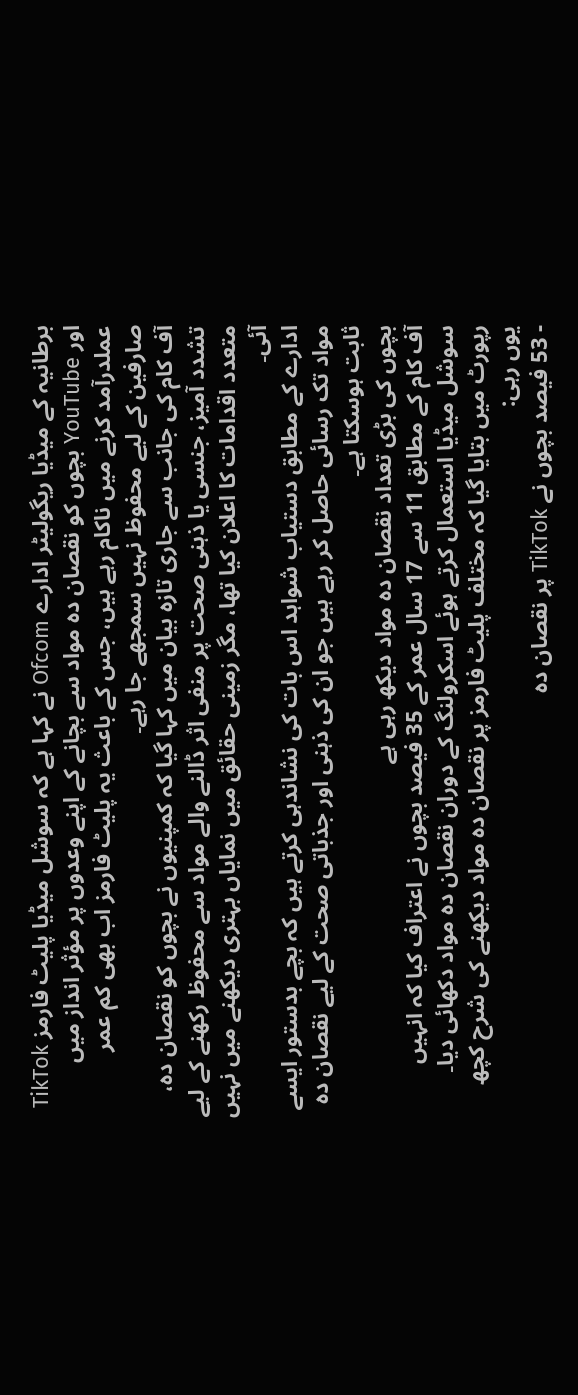برطانیہ کے میڈیا ریگولیٹر ادارے Ofcom نے کہا ہے کہ سوشل میڈیا پلیٹ فارمز TikTok اور YouTube بچوں کو نقصان دہ مواد سے بچانے کے اپنے وعدوں پر مؤثر انداز میں عملدرآمد کرنے میں ناکام رہے ہیں، جس کے باعث یہ پلیٹ فارمز اب بھی کم عمر صارفین کے لیے محفوظ نہیں سمجھے جا رہے۔
آف کام کی جانب سے جاری تازہ بیان میں کہا گیا کہ کمپنیوں نے بچوں کو نقصان دہ، تشدد آمیز، جنسی یا ذہنی صحت پر منفی اثر ڈالنے والے مواد سے محفوظ رکھنے کے لیے متعدد اقدامات کا اعلان کیا تھا، مگر زمینی حقائق میں نمایاں بہتری دیکھنے میں نہیں آئی۔
ادارے کے مطابق دستیاب شواہد اس بات کی نشاندہی کرتے ہیں کہ بچے بدستور ایسے مواد تک رسائی حاصل کر رہے ہیں جو ان کی ذہنی اور جذباتی صحت کے لیے نقصان دہ ثابت ہوسکتا ہے۔
بچوں کی بڑی تعداد نقصان دہ مواد دیکھ رہی ہے
آف کام کے مطابق 11 سے 17 سال عمر کے 35 فیصد بچوں نے اعتراف کیا کہ انہیں سوشل میڈیا استعمال کرتے ہوئے اسکرولنگ کے دوران نقصان دہ مواد دکھائی دیا۔
رپورٹ میں بتایا گیا کہ مختلف پلیٹ فارمز پر نقصان دہ مواد دیکھنے کی شرح کچھ یوں رہی:
- 53 فیصد بچوں نے TikTok پر نقصان دہ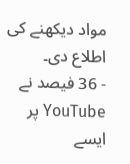مواد دیکھنے کی اطلاع دی۔
- 36 فیصد نے YouTube پر ایسے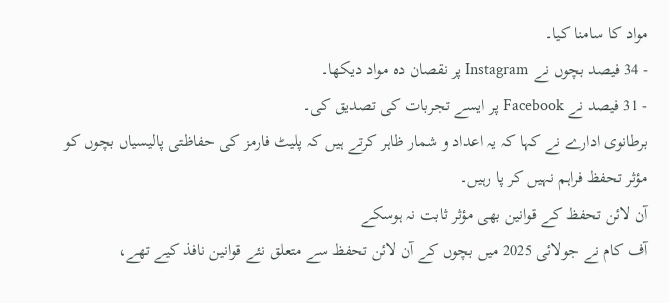مواد کا سامنا کیا۔
- 34 فیصد بچوں نے Instagram پر نقصان دہ مواد دیکھا۔
- 31 فیصد نے Facebook پر ایسے تجربات کی تصدیق کی۔
برطانوی ادارے نے کہا کہ یہ اعداد و شمار ظاہر کرتے ہیں کہ پلیٹ فارمز کی حفاظتی پالیسیاں بچوں کو مؤثر تحفظ فراہم نہیں کر پا رہیں۔
آن لائن تحفظ کے قوانین بھی مؤثر ثابت نہ ہوسکے
آف کام نے جولائی 2025 میں بچوں کے آن لائن تحفظ سے متعلق نئے قوانین نافذ کیے تھے،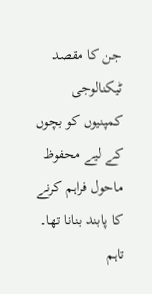جن کا مقصد ٹیکنالوجی کمپنیوں کو بچوں کے لیے محفوظ ماحول فراہم کرنے کا پابند بنانا تھا۔
تاہم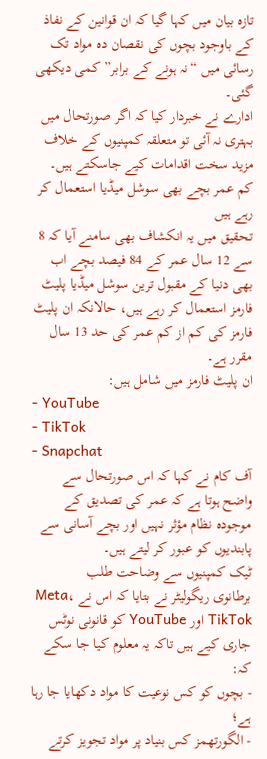تازہ بیان میں کہا گیا کہ ان قوانین کے نفاذ کے باوجود بچوں کی نقصان دہ مواد تک رسائی میں “نہ ہونے کے برابر” کمی دیکھی گئی۔
ادارے نے خبردار کیا کہ اگر صورتحال میں بہتری نہ آئی تو متعلقہ کمپنیوں کے خلاف مزید سخت اقدامات کیے جاسکتے ہیں۔
کم عمر بچے بھی سوشل میڈیا استعمال کر رہے ہیں
تحقیق میں یہ انکشاف بھی سامنے آیا کہ 8 سے 12 سال عمر کے 84 فیصد بچے اب بھی دنیا کے مقبول ترین سوشل میڈیا پلیٹ فارمز استعمال کر رہے ہیں، حالانکہ ان پلیٹ فارمز کی کم از کم عمر کی حد 13 سال مقرر ہے۔
ان پلیٹ فارمز میں شامل ہیں:
- YouTube
- TikTok
- Snapchat
آف کام نے کہا کہ اس صورتحال سے واضح ہوتا ہے کہ عمر کی تصدیق کے موجودہ نظام مؤثر نہیں اور بچے آسانی سے پابندیوں کو عبور کر لیتے ہیں۔
ٹیک کمپنیوں سے وضاحت طلب
برطانوی ریگولیٹر نے بتایا کہ اس نے Meta، TikTok اور YouTube کو قانونی نوٹس جاری کیے ہیں تاکہ یہ معلوم کیا جا سکے کہ:
- بچوں کو کس نوعیت کا مواد دکھایا جا رہا ہے؛
- الگورتھمز کس بنیاد پر مواد تجویز کرتے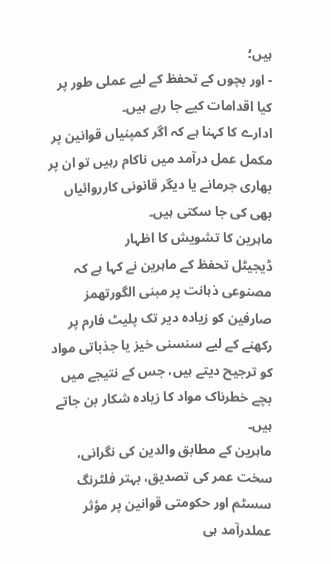ہیں؛
- اور بچوں کے تحفظ کے لیے عملی طور پر کیا اقدامات کیے جا رہے ہیں۔
ادارے کا کہنا ہے کہ اگر کمپنیاں قوانین پر مکمل عمل درآمد میں ناکام رہیں تو ان پر بھاری جرمانے یا دیگر قانونی کارروائیاں بھی کی جا سکتی ہیں۔
ماہرین کا تشویش کا اظہار
ڈیجیٹل تحفظ کے ماہرین نے کہا ہے کہ مصنوعی ذہانت پر مبنی الگورتھمز صارفین کو زیادہ دیر تک پلیٹ فارم پر رکھنے کے لیے سنسنی خیز یا جذباتی مواد کو ترجیح دیتے ہیں، جس کے نتیجے میں بچے خطرناک مواد کا زیادہ شکار بن جاتے ہیں۔
ماہرین کے مطابق والدین کی نگرانی، سخت عمر کی تصدیق، بہتر فلٹرنگ سسٹم اور حکومتی قوانین پر مؤثر عملدرآمد ہی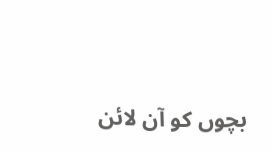بچوں کو آن لائن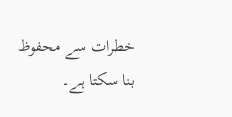خطرات سے محفوظ بنا سکتا ہے۔